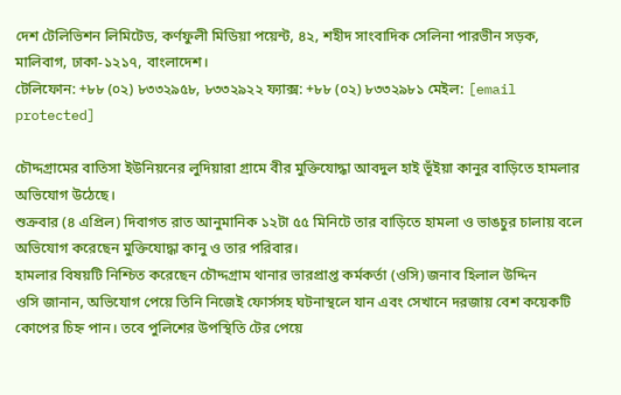দেশ টেলিভিশন লিমিটেড, কর্ণফুলী মিডিয়া পয়েন্ট, ৪২, শহীদ সাংবাদিক সেলিনা পারভীন সড়ক, মালিবাগ, ঢাকা-১২১৭, বাংলাদেশ।
টেলিফোন: +৮৮ (০২) ৮৩৩২৯৫৮, ৮৩৩২৯২২ ফ্যাক্স: +৮৮ (০২) ৮৩৩২৯৮১ মেইল: [email protected]

চৌদ্দগ্রামের বাতিসা ইউনিয়নের লুদিয়ারা গ্রামে বীর মুক্তিযোদ্ধা আবদুল হাই ভূঁইয়া কানুর বাড়িতে হামলার অভিযোগ উঠেছে।
শুক্রবার (৪ এপ্রিল) দিবাগত রাত আনুমানিক ১২টা ৫৫ মিনিটে তার বাড়িতে হামলা ও ভাঙচুর চালায় বলে অভিযোগ করেছেন মুক্তিযোদ্ধা কানু ও তার পরিবার।
হামলার বিষয়টি নিশ্চিত করেছেন চৌদ্দগ্রাম থানার ভারপ্রাপ্ত কর্মকর্তা (ওসি) জনাব হিলাল উদ্দিন
ওসি জানান, অভিযোগ পেয়ে তিনি নিজেই ফোর্সসহ ঘটনাস্থলে যান এবং সেখানে দরজায় বেশ কয়েকটি কোপের চিহ্ন পান। তবে পুলিশের উপস্থিতি টের পেয়ে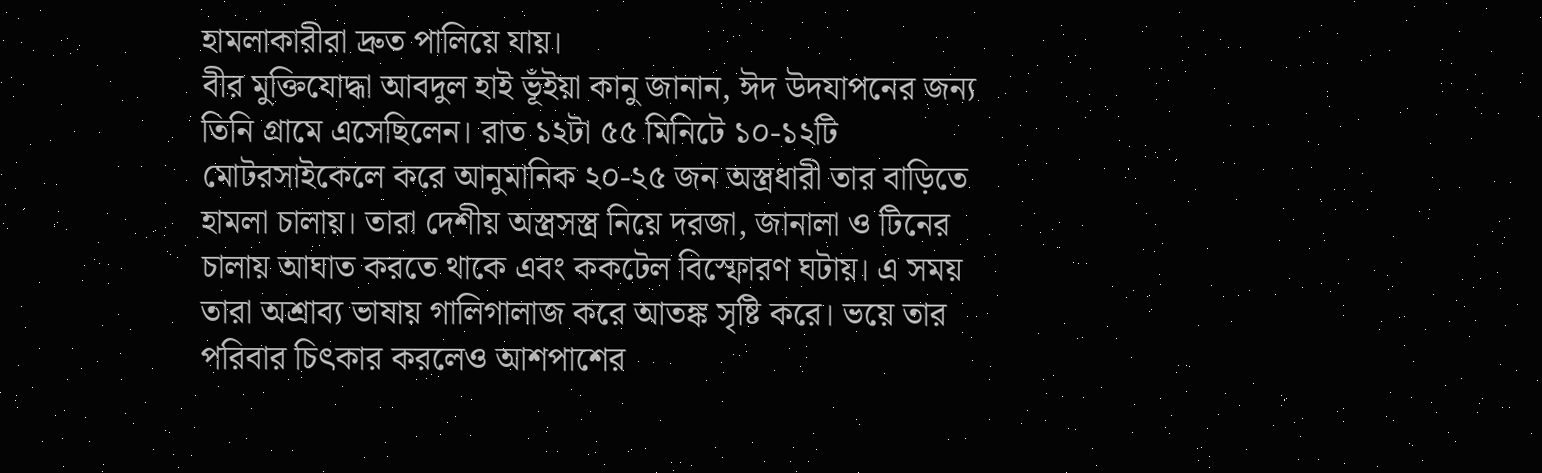হামলাকারীরা দ্রুত পালিয়ে যায়।
বীর মুক্তিযোদ্ধা আবদুল হাই ভূঁইয়া কানু জানান, ঈদ উদযাপনের জন্য তিনি গ্রামে এসেছিলেন। রাত ১২টা ৫৫ মিনিটে ১০-১২টি মোটরসাইকেলে করে আনুমানিক ২০-২৫ জন অস্ত্রধারী তার বাড়িতে হামলা চালায়। তারা দেশীয় অস্ত্রসস্ত্র নিয়ে দরজা, জানালা ও টিনের চালায় আঘাত করতে থাকে এবং ককটেল বিস্ফোরণ ঘটায়। এ সময় তারা অশ্রাব্য ভাষায় গালিগালাজ করে আতঙ্ক সৃষ্টি করে। ভয়ে তার পরিবার চিৎকার করলেও আশপাশের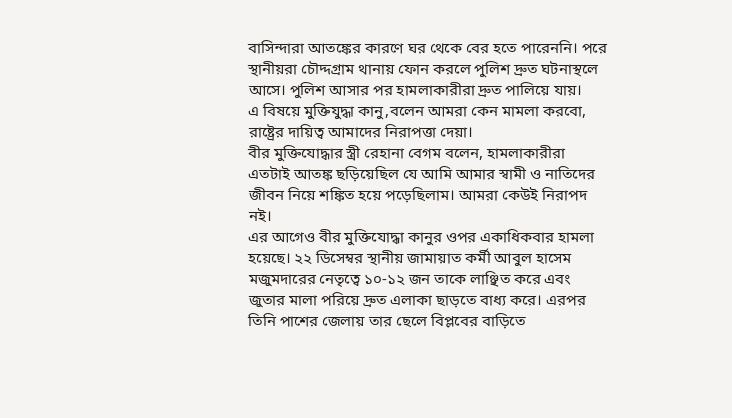বাসিন্দারা আতঙ্কের কারণে ঘর থেকে বের হতে পারেননি। পরে স্থানীয়রা চৌদ্দগ্রাম থানায় ফোন করলে পুলিশ দ্রুত ঘটনাস্থলে আসে। পুলিশ আসার পর হামলাকারীরা দ্রুত পালিয়ে যায়।
এ বিষয়ে মুক্তিযুদ্ধা কানু,বলেন আমরা কেন মামলা করবো, রাষ্ট্রের দায়িত্ব আমাদের নিরাপত্তা দেয়া।
বীর মুক্তিযোদ্ধার স্ত্রী রেহানা বেগম বলেন, হামলাকারীরা এতটাই আতঙ্ক ছড়িয়েছিল যে আমি আমার স্বামী ও নাতিদের জীবন নিয়ে শঙ্কিত হয়ে পড়েছিলাম। আমরা কেউই নিরাপদ নই।
এর আগেও বীর মুক্তিযোদ্ধা কানুর ওপর একাধিকবার হামলা হয়েছে। ২২ ডিসেম্বর স্থানীয় জামায়াত কর্মী আবুল হাসেম মজুমদারের নেতৃত্বে ১০-১২ জন তাকে লাঞ্ছিত করে এবং জুতার মালা পরিয়ে দ্রুত এলাকা ছাড়তে বাধ্য করে। এরপর তিনি পাশের জেলায় তার ছেলে বিপ্লবের বাড়িতে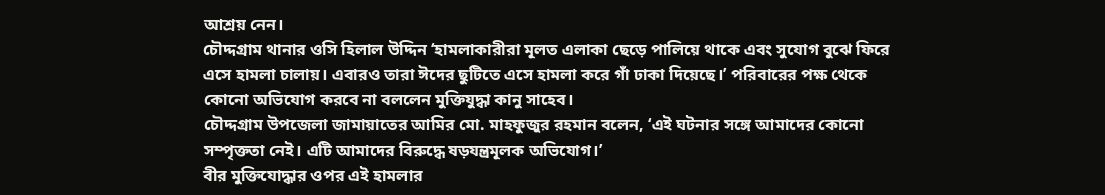আশ্রয় নেন।
চৌদ্দগ্রাম থানার ওসি হিলাল উদ্দিন ‘হামলাকারীরা মূলত এলাকা ছেড়ে পালিয়ে থাকে এবং সুযোগ বুঝে ফিরে এসে হামলা চালায়। এবারও তারা ঈদের ছুটিতে এসে হামলা করে গাঁ ঢাকা দিয়েছে।’ পরিবারের পক্ষ থেকে কোনো অভিযোগ করবে না বললেন মুক্তিযুদ্ধা কানু সাহেব।
চৌদ্দগ্রাম উপজেলা জামায়াতের আমির মো. মাহফুজুর রহমান বলেন, ‘এই ঘটনার সঙ্গে আমাদের কোনো সম্পৃক্ততা নেই। এটি আমাদের বিরুদ্ধে ষড়যন্ত্রমূলক অভিযোগ।’
বীর মুক্তিযোদ্ধার ওপর এই হামলার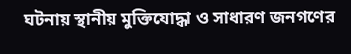ঘটনায় স্থানীয় মুক্তিযোদ্ধা ও সাধারণ জনগণের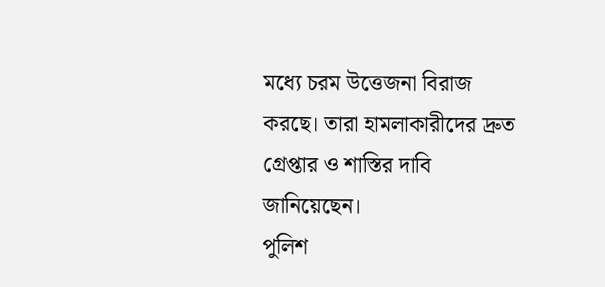মধ্যে চরম উত্তেজনা বিরাজ করছে। তারা হামলাকারীদের দ্রুত গ্রেপ্তার ও শাস্তির দাবি জানিয়েছেন।
পুলিশ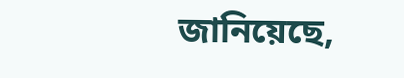জানিয়েছে,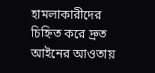হামলাকারীদের চিহ্নিত করে দ্রুত আইনের আওতায়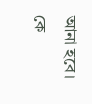আনা হবে।
কে